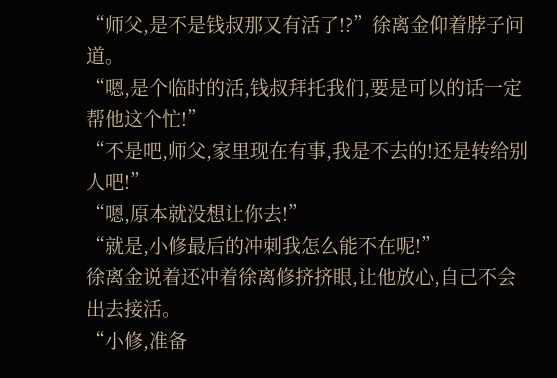“师父,是不是钱叔那又有活了!?”徐离金仰着脖子问道。
“嗯,是个临时的活,钱叔拜托我们,要是可以的话一定帮他这个忙!”
“不是吧,师父,家里现在有事,我是不去的!还是转给别人吧!”
“嗯,原本就没想让你去!”
“就是,小修最后的冲刺我怎么能不在呢!”
徐离金说着还冲着徐离修挤挤眼,让他放心,自己不会出去接活。
“小修,准备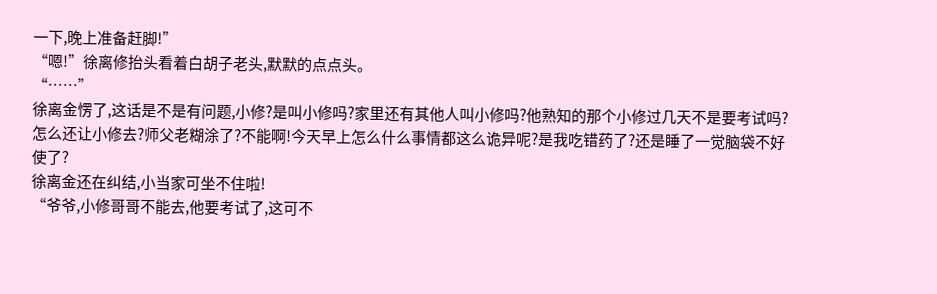一下,晚上准备赶脚!”
“嗯!”徐离修抬头看着白胡子老头,默默的点点头。
“……”
徐离金愣了,这话是不是有问题,小修?是叫小修吗?家里还有其他人叫小修吗?他熟知的那个小修过几天不是要考试吗?怎么还让小修去?师父老糊涂了?不能啊!今天早上怎么什么事情都这么诡异呢?是我吃错药了?还是睡了一觉脑袋不好使了?
徐离金还在纠结,小当家可坐不住啦!
“爷爷,小修哥哥不能去,他要考试了,这可不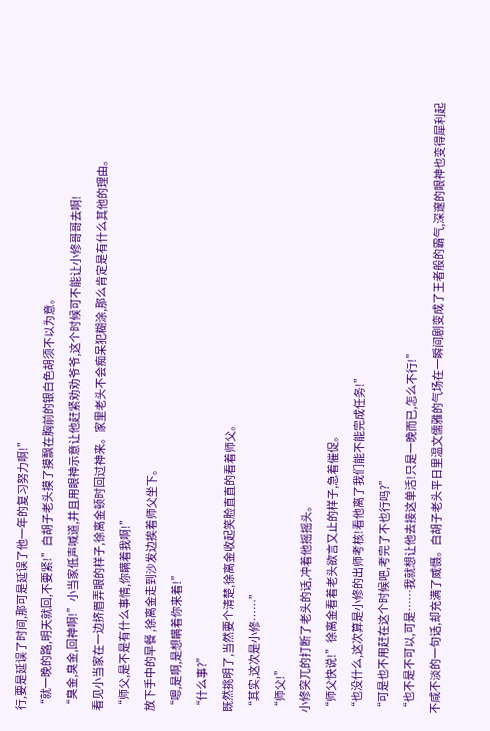行,要是延误了时间,那可是延误了他一年的复习努力啊!”
“就一晚的路,明天就回,不要紧!”白胡子老头摸了摸飘在胸前的银白色胡须不以为意。
“臭金,臭金,回神啊!”小当家低声喊道,并且用眼神示意让他赶紧劝劝爷爷,这个时候可不能让小修哥哥去啊!
看见小当家在一边挤眉弄眼的样子,徐离金顿时回过神来。家里老头不会痴呆犯糊涂,那么肯定是有什么其他的理由。
“师父,是不是有什么事情,你瞒着我啊!”
放下手中的早餐 ,徐离金走到沙发边挨着师父坐下。
“嗯,是啊,是想瞒着你来着!”
“什么事?”
既然挑明了,当然要个清楚,徐离金收起笑脸直直的看着师父。
“其实,这次是小修……”
“师父!”
小修突兀的打断了老头的话,冲着他摇摇头。
“师父快说!”徐离金看着老头欲言又止的样子,急着催促。
“也没什么,这次算是小修的出师考核!看他离了我们能不能完成任务!”
“可是也不用赶在这个时候吧,考完了不也行吗?”
“也不是不可以,可是……我就想让他去接这单活!只是一晚而已,怎么不行!”
不咸不淡的一句话,却充满了威慑。白胡子老头平日里温文儒雅的气场在一瞬间剧变成了王者般的霸气,深邃的眼神也变得犀利起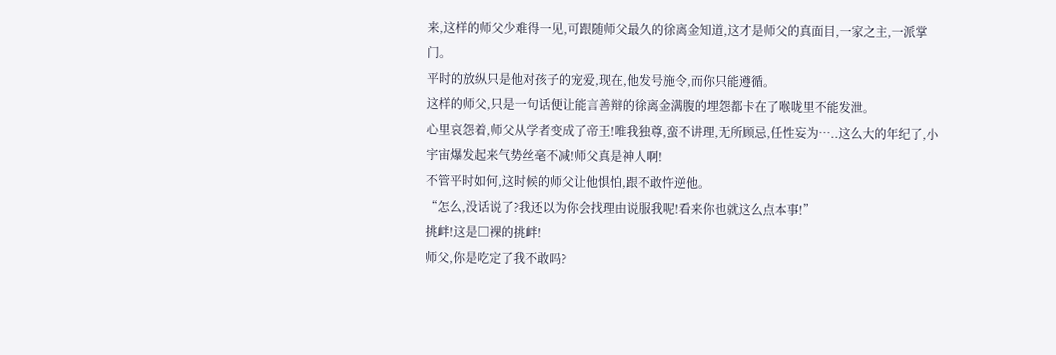来,这样的师父少难得一见,可跟随师父最久的徐离金知道,这才是师父的真面目,一家之主,一派掌门。
平时的放纵只是他对孩子的宠爱,现在,他发号施令,而你只能遵循。
这样的师父,只是一句话便让能言善辩的徐离金满腹的埋怨都卡在了喉咙里不能发泄。
心里哀怨着,师父从学者变成了帝王!唯我独尊,蛮不讲理,无所顾忌,任性妄为…..这么大的年纪了,小宇宙爆发起来气势丝毫不减!师父真是神人啊!
不管平时如何,这时候的师父让他惧怕,跟不敢忤逆他。
“怎么,没话说了?我还以为你会找理由说服我呢!看来你也就这么点本事!”
挑衅!这是□裸的挑衅!
师父,你是吃定了我不敢吗?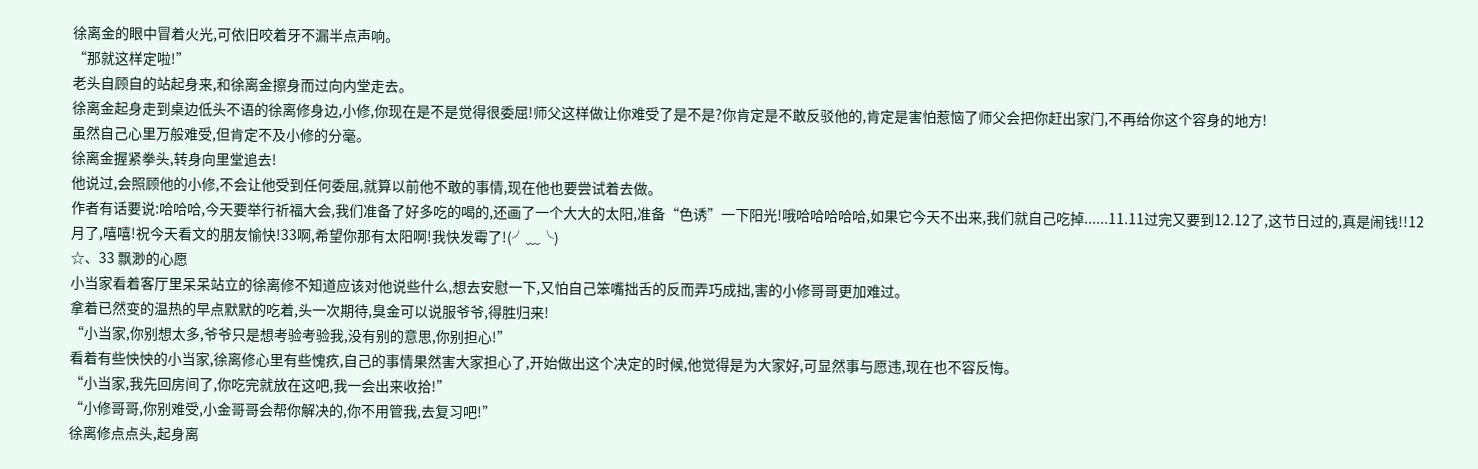徐离金的眼中冒着火光,可依旧咬着牙不漏半点声响。
“那就这样定啦!”
老头自顾自的站起身来,和徐离金擦身而过向内堂走去。
徐离金起身走到桌边低头不语的徐离修身边,小修,你现在是不是觉得很委屈!师父这样做让你难受了是不是?你肯定是不敢反驳他的,肯定是害怕惹恼了师父会把你赶出家门,不再给你这个容身的地方!
虽然自己心里万般难受,但肯定不及小修的分毫。
徐离金握紧拳头,转身向里堂追去!
他说过,会照顾他的小修,不会让他受到任何委屈,就算以前他不敢的事情,现在他也要尝试着去做。
作者有话要说:哈哈哈,今天要举行祈福大会,我们准备了好多吃的喝的,还画了一个大大的太阳,准备“色诱”一下阳光!哦哈哈哈哈哈,如果它今天不出来,我们就自己吃掉......11.11过完又要到12.12了,这节日过的,真是闹钱!!12月了,嘻嘻!祝今天看文的朋友愉快!33啊,希望你那有太阳啊!我快发霉了!(╯﹏╰)
☆、33 飘渺的心愿
小当家看着客厅里呆呆站立的徐离修不知道应该对他说些什么,想去安慰一下,又怕自己笨嘴拙舌的反而弄巧成拙,害的小修哥哥更加难过。
拿着已然变的温热的早点默默的吃着,头一次期待,臭金可以说服爷爷,得胜归来!
“小当家,你别想太多,爷爷只是想考验考验我,没有别的意思,你别担心!”
看着有些怏怏的小当家,徐离修心里有些愧疚,自己的事情果然害大家担心了,开始做出这个决定的时候,他觉得是为大家好,可显然事与愿违,现在也不容反悔。
“小当家,我先回房间了,你吃完就放在这吧,我一会出来收拾!”
“小修哥哥,你别难受,小金哥哥会帮你解决的,你不用管我,去复习吧!”
徐离修点点头,起身离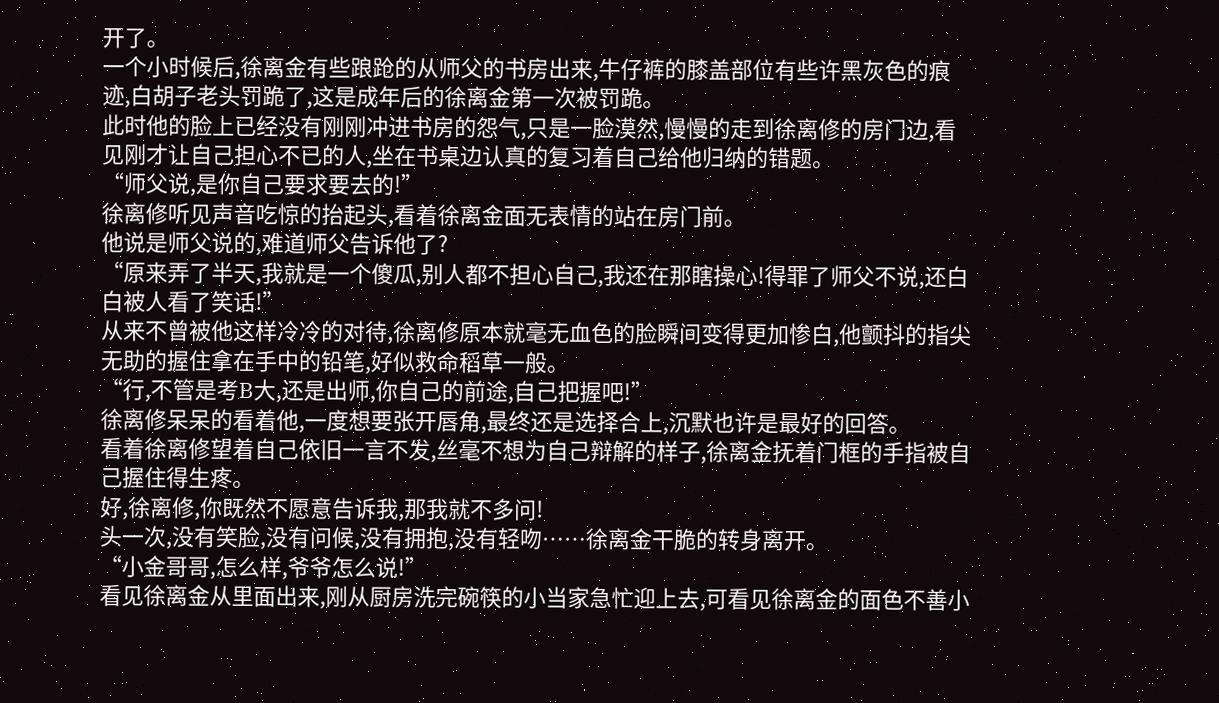开了。
一个小时候后,徐离金有些踉跄的从师父的书房出来,牛仔裤的膝盖部位有些许黑灰色的痕迹,白胡子老头罚跪了,这是成年后的徐离金第一次被罚跪。
此时他的脸上已经没有刚刚冲进书房的怨气,只是一脸漠然,慢慢的走到徐离修的房门边,看见刚才让自己担心不已的人,坐在书桌边认真的复习着自己给他归纳的错题。
“师父说,是你自己要求要去的!”
徐离修听见声音吃惊的抬起头,看着徐离金面无表情的站在房门前。
他说是师父说的,难道师父告诉他了?
“原来弄了半天,我就是一个傻瓜,别人都不担心自己,我还在那瞎操心!得罪了师父不说,还白白被人看了笑话!”
从来不曾被他这样冷冷的对待,徐离修原本就毫无血色的脸瞬间变得更加惨白,他颤抖的指尖无助的握住拿在手中的铅笔,好似救命稻草一般。
“行,不管是考B大,还是出师,你自己的前途,自己把握吧!”
徐离修呆呆的看着他,一度想要张开唇角,最终还是选择合上,沉默也许是最好的回答。
看着徐离修望着自己依旧一言不发,丝毫不想为自己辩解的样子,徐离金抚着门框的手指被自己握住得生疼。
好,徐离修,你既然不愿意告诉我,那我就不多问!
头一次,没有笑脸,没有问候,没有拥抱,没有轻吻……徐离金干脆的转身离开。
“小金哥哥,怎么样,爷爷怎么说!”
看见徐离金从里面出来,刚从厨房洗完碗筷的小当家急忙迎上去,可看见徐离金的面色不善小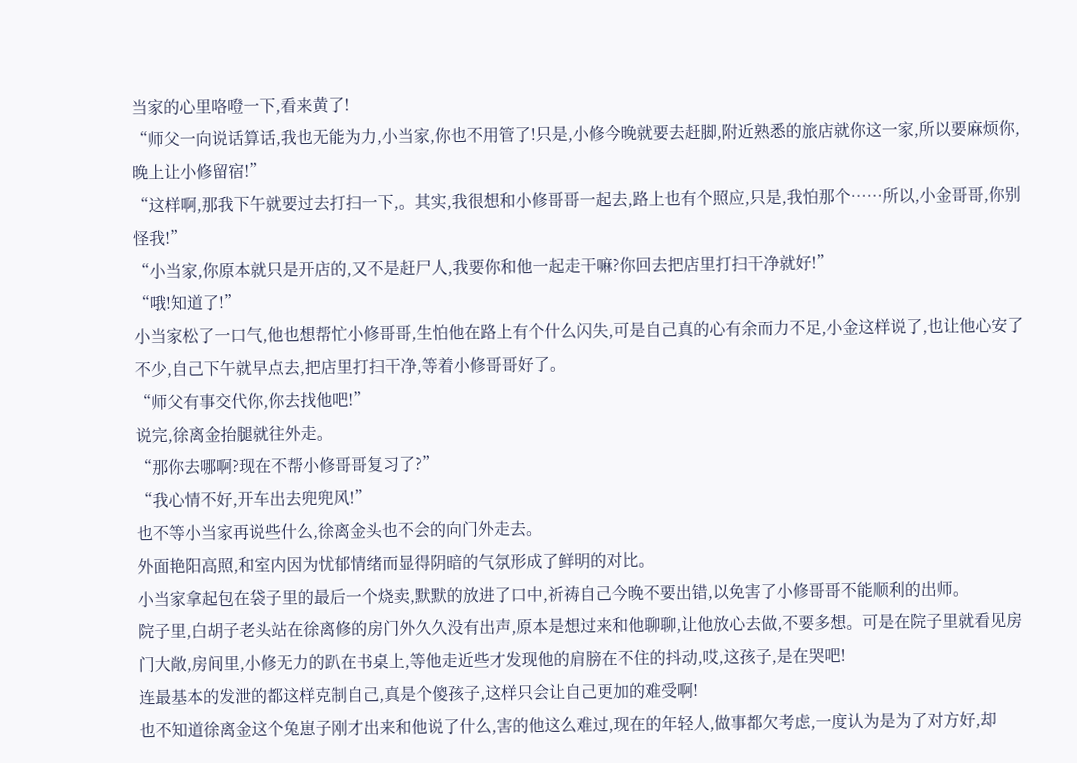当家的心里咯噔一下,看来黄了!
“师父一向说话算话,我也无能为力,小当家,你也不用管了!只是,小修今晚就要去赶脚,附近熟悉的旅店就你这一家,所以要麻烦你,晚上让小修留宿!”
“这样啊,那我下午就要过去打扫一下,。其实,我很想和小修哥哥一起去,路上也有个照应,只是,我怕那个……所以,小金哥哥,你别怪我!”
“小当家,你原本就只是开店的,又不是赶尸人,我要你和他一起走干嘛?你回去把店里打扫干净就好!”
“哦!知道了!”
小当家松了一口气,他也想帮忙小修哥哥,生怕他在路上有个什么闪失,可是自己真的心有余而力不足,小金这样说了,也让他心安了不少,自己下午就早点去,把店里打扫干净,等着小修哥哥好了。
“师父有事交代你,你去找他吧!”
说完,徐离金抬腿就往外走。
“那你去哪啊?现在不帮小修哥哥复习了?”
“我心情不好,开车出去兜兜风!”
也不等小当家再说些什么,徐离金头也不会的向门外走去。
外面艳阳高照,和室内因为忧郁情绪而显得阴暗的气氛形成了鲜明的对比。
小当家拿起包在袋子里的最后一个烧卖,默默的放进了口中,祈祷自己今晚不要出错,以免害了小修哥哥不能顺利的出师。
院子里,白胡子老头站在徐离修的房门外久久没有出声,原本是想过来和他聊聊,让他放心去做,不要多想。可是在院子里就看见房门大敞,房间里,小修无力的趴在书桌上,等他走近些才发现他的肩膀在不住的抖动,哎,这孩子,是在哭吧!
连最基本的发泄的都这样克制自己,真是个傻孩子,这样只会让自己更加的难受啊!
也不知道徐离金这个兔崽子刚才出来和他说了什么,害的他这么难过,现在的年轻人,做事都欠考虑,一度认为是为了对方好,却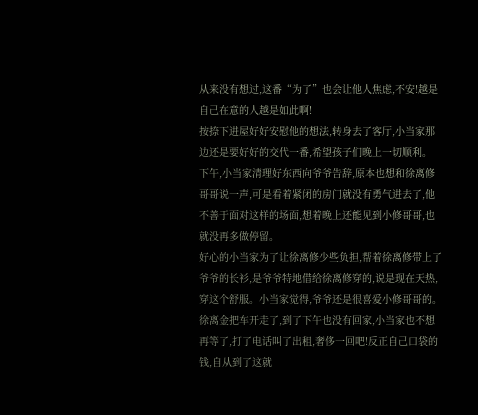从来没有想过,这番“为了”也会让他人焦虑,不安!越是自己在意的人越是如此啊!
按捺下进屋好好安慰他的想法,转身去了客厅,小当家那边还是要好好的交代一番,希望孩子们晚上一切顺利。
下午,小当家清理好东西向爷爷告辞,原本也想和徐离修哥哥说一声,可是看着紧闭的房门就没有勇气进去了,他不善于面对这样的场面,想着晚上还能见到小修哥哥,也就没再多做停留。
好心的小当家为了让徐离修少些负担,帮着徐离修带上了爷爷的长衫,是爷爷特地借给徐离修穿的,说是现在天热,穿这个舒服。小当家觉得,爷爷还是很喜爱小修哥哥的。
徐离金把车开走了,到了下午也没有回家,小当家也不想再等了,打了电话叫了出租,奢侈一回吧!反正自己口袋的钱,自从到了这就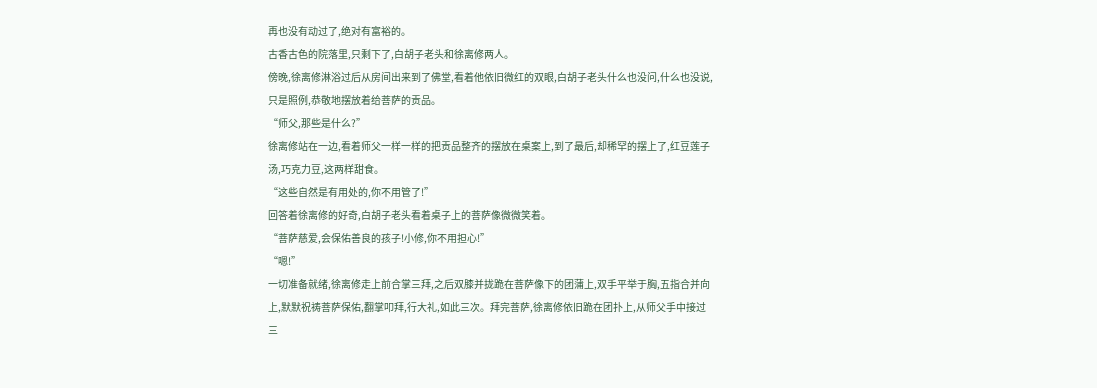再也没有动过了,绝对有富裕的。
古香古色的院落里,只剩下了,白胡子老头和徐离修两人。
傍晚,徐离修淋浴过后从房间出来到了佛堂,看着他依旧微红的双眼,白胡子老头什么也没问,什么也没说,只是照例,恭敬地摆放着给菩萨的贡品。
“师父,那些是什么?”
徐离修站在一边,看着师父一样一样的把贡品整齐的摆放在桌案上,到了最后,却稀罕的摆上了,红豆莲子汤,巧克力豆,这两样甜食。
“这些自然是有用处的,你不用管了!”
回答着徐离修的好奇,白胡子老头看着桌子上的菩萨像微微笑着。
“菩萨慈爱,会保佑善良的孩子!小修,你不用担心!”
“嗯!”
一切准备就绪,徐离修走上前合掌三拜,之后双膝并拢跪在菩萨像下的团蒲上,双手平举于胸,五指合并向上,默默祝祷菩萨保佑,翻掌叩拜,行大礼,如此三次。拜完菩萨,徐离修依旧跪在团扑上,从师父手中接过三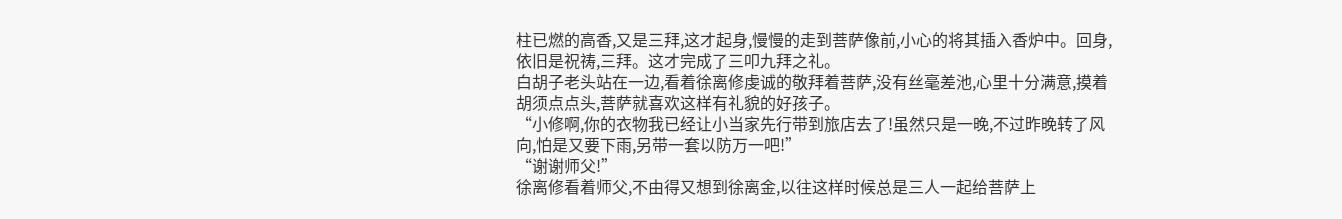柱已燃的高香,又是三拜,这才起身,慢慢的走到菩萨像前,小心的将其插入香炉中。回身,依旧是祝祷,三拜。这才完成了三叩九拜之礼。
白胡子老头站在一边,看着徐离修虔诚的敬拜着菩萨,没有丝毫差池,心里十分满意,摸着胡须点点头,菩萨就喜欢这样有礼貌的好孩子。
“小修啊,你的衣物我已经让小当家先行带到旅店去了!虽然只是一晚,不过昨晚转了风向,怕是又要下雨,另带一套以防万一吧!”
“谢谢师父!”
徐离修看着师父,不由得又想到徐离金,以往这样时候总是三人一起给菩萨上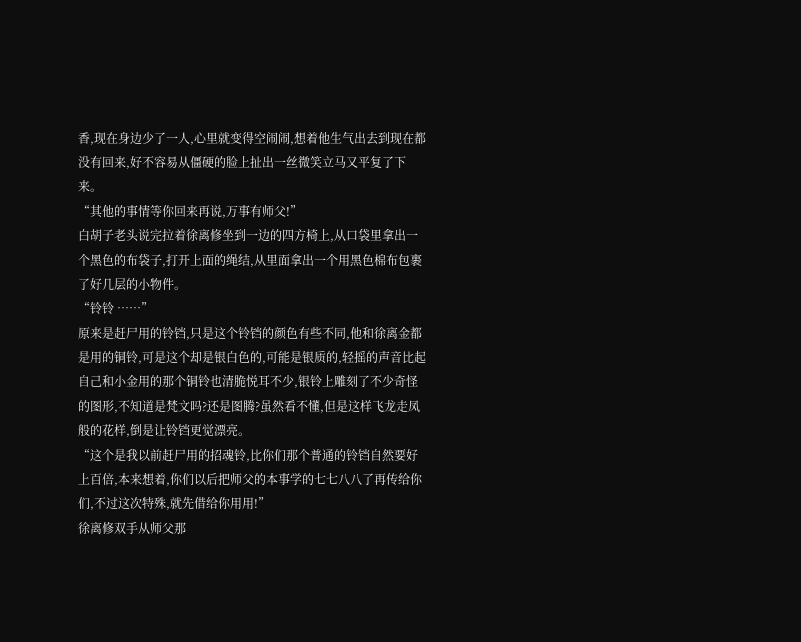香,现在身边少了一人,心里就变得空闹闹,想着他生气出去到现在都没有回来,好不容易从僵硬的脸上扯出一丝微笑立马又平复了下来。
“其他的事情等你回来再说,万事有师父!”
白胡子老头说完拉着徐离修坐到一边的四方椅上,从口袋里拿出一个黑色的布袋子,打开上面的绳结,从里面拿出一个用黑色棉布包裹了好几层的小物件。
“铃铃 ……”
原来是赶尸用的铃铛,只是这个铃铛的颜色有些不同,他和徐离金都是用的铜铃,可是这个却是银白色的,可能是银质的,轻摇的声音比起自己和小金用的那个铜铃也清脆悦耳不少,银铃上雕刻了不少奇怪的图形,不知道是梵文吗?还是图腾?虽然看不懂,但是这样飞龙走凤般的花样,倒是让铃铛更觉漂亮。
“这个是我以前赶尸用的招魂铃,比你们那个普通的铃铛自然要好上百倍,本来想着,你们以后把师父的本事学的七七八八了再传给你们,不过这次特殊,就先借给你用用!”
徐离修双手从师父那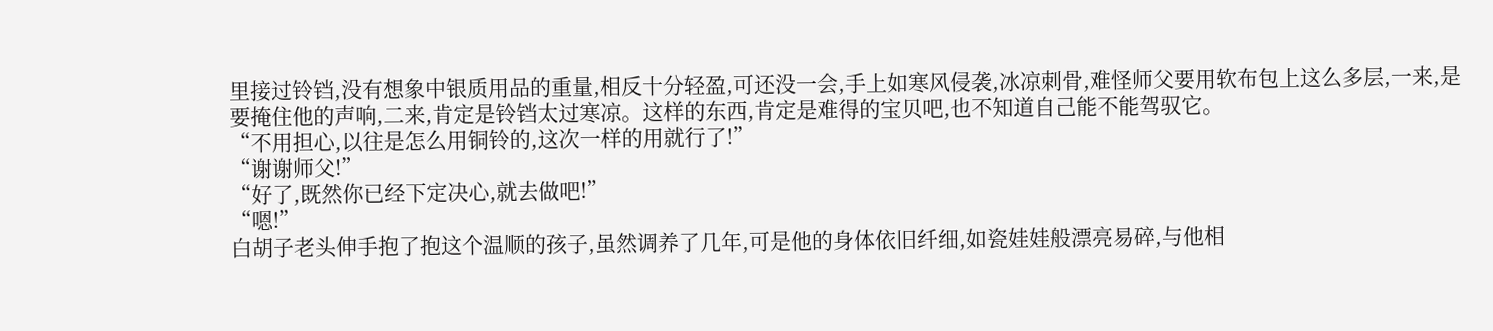里接过铃铛,没有想象中银质用品的重量,相反十分轻盈,可还没一会,手上如寒风侵袭,冰凉刺骨,难怪师父要用软布包上这么多层,一来,是要掩住他的声响,二来,肯定是铃铛太过寒凉。这样的东西,肯定是难得的宝贝吧,也不知道自己能不能驾驭它。
“不用担心,以往是怎么用铜铃的,这次一样的用就行了!”
“谢谢师父!”
“好了,既然你已经下定决心,就去做吧!”
“嗯!”
白胡子老头伸手抱了抱这个温顺的孩子,虽然调养了几年,可是他的身体依旧纤细,如瓷娃娃般漂亮易碎,与他相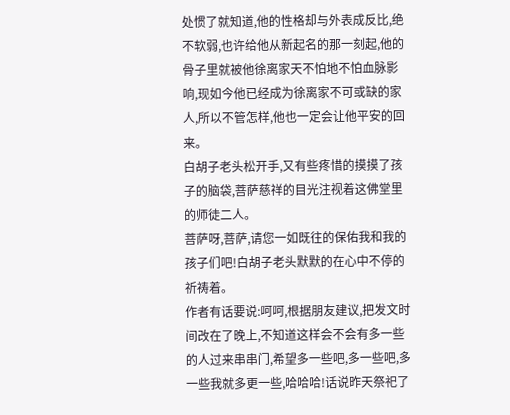处惯了就知道,他的性格却与外表成反比,绝不软弱,也许给他从新起名的那一刻起,他的骨子里就被他徐离家天不怕地不怕血脉影响,现如今他已经成为徐离家不可或缺的家人,所以不管怎样,他也一定会让他平安的回来。
白胡子老头松开手,又有些疼惜的摸摸了孩子的脑袋,菩萨慈祥的目光注视着这佛堂里的师徒二人。
菩萨呀,菩萨,请您一如既往的保佑我和我的孩子们吧!白胡子老头默默的在心中不停的祈祷着。
作者有话要说:呵呵,根据朋友建议,把发文时间改在了晚上,不知道这样会不会有多一些的人过来串串门,希望多一些吧,多一些吧,多一些我就多更一些,哈哈哈!话说昨天祭祀了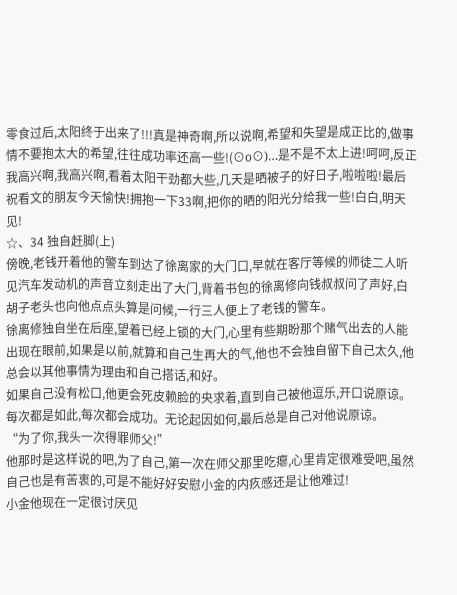零食过后,太阳终于出来了!!!真是神奇啊,所以说啊,希望和失望是成正比的,做事情不要抱太大的希望,往往成功率还高一些!(⊙o⊙)…是不是不太上进!呵呵,反正我高兴啊,我高兴啊,看着太阳干劲都大些,几天是晒被子的好日子,啦啦啦!最后祝看文的朋友今天愉快!拥抱一下33啊,把你的晒的阳光分给我一些!白白,明天见!
☆、34 独自赶脚(上)
傍晚,老钱开着他的警车到达了徐离家的大门口,早就在客厅等候的师徒二人听见汽车发动机的声音立刻走出了大门,背着书包的徐离修向钱叔叔问了声好,白胡子老头也向他点点头算是问候,一行三人便上了老钱的警车。
徐离修独自坐在后座,望着已经上锁的大门,心里有些期盼那个赌气出去的人能出现在眼前,如果是以前,就算和自己生再大的气,他也不会独自留下自己太久,他总会以其他事情为理由和自己搭话,和好。
如果自己没有松口,他更会死皮赖脸的央求着,直到自己被他逗乐,开口说原谅。每次都是如此,每次都会成功。无论起因如何,最后总是自己对他说原谅。
“为了你,我头一次得罪师父!”
他那时是这样说的吧,为了自己,第一次在师父那里吃瘪,心里肯定很难受吧,虽然自己也是有苦衷的,可是不能好好安慰小金的内疚感还是让他难过!
小金他现在一定很讨厌见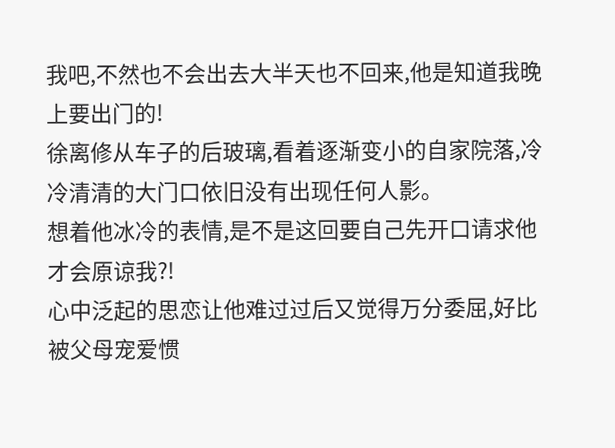我吧,不然也不会出去大半天也不回来,他是知道我晚上要出门的!
徐离修从车子的后玻璃,看着逐渐变小的自家院落,冷冷清清的大门口依旧没有出现任何人影。
想着他冰冷的表情,是不是这回要自己先开口请求他才会原谅我?!
心中泛起的思恋让他难过过后又觉得万分委屈,好比被父母宠爱惯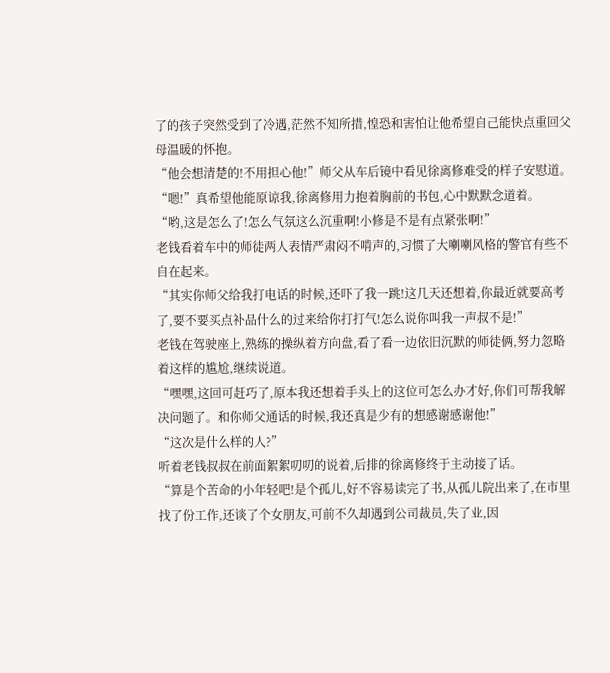了的孩子突然受到了冷遇,茫然不知所措,惶恐和害怕让他希望自己能快点重回父母温暖的怀抱。
“他会想清楚的!不用担心他!”师父从车后镜中看见徐离修难受的样子安慰道。
“嗯!”真希望他能原谅我,徐离修用力抱着胸前的书包,心中默默念道着。
“哟,这是怎么了!怎么气氛这么沉重啊!小修是不是有点紧张啊!”
老钱看着车中的师徒两人表情严肃闷不啃声的,习惯了大喇喇风格的警官有些不自在起来。
“其实你师父给我打电话的时候,还吓了我一跳!这几天还想着,你最近就要高考了,要不要买点补品什么的过来给你打打气!怎么说你叫我一声叔不是!”
老钱在驾驶座上,熟练的操纵着方向盘,看了看一边依旧沉默的师徒俩,努力忽略着这样的尴尬,继续说道。
“嘿嘿,这回可赶巧了,原本我还想着手头上的这位可怎么办才好,你们可帮我解决问题了。和你师父通话的时候,我还真是少有的想感谢感谢他!”
“这次是什么样的人?”
听着老钱叔叔在前面絮絮叨叨的说着,后排的徐离修终于主动接了话。
“算是个苦命的小年轻吧!是个孤儿,好不容易读完了书,从孤儿院出来了,在市里找了份工作,还谈了个女朋友,可前不久却遇到公司裁员,失了业,因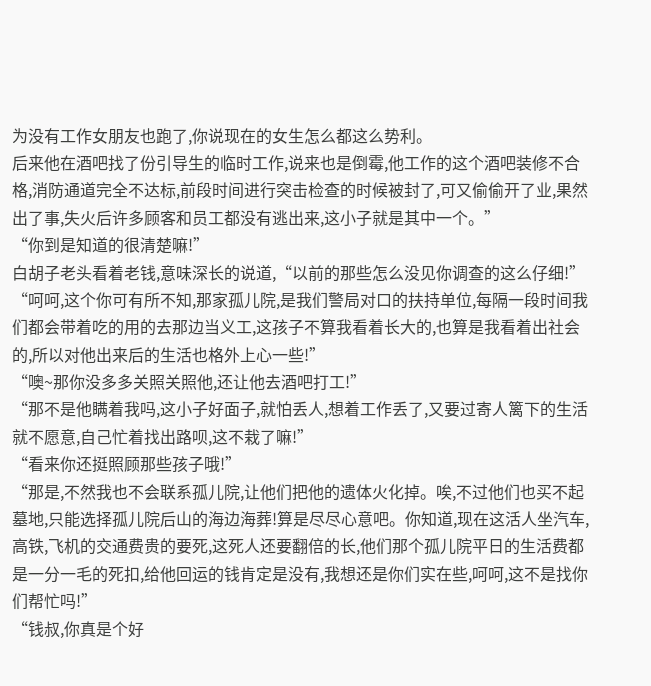为没有工作女朋友也跑了,你说现在的女生怎么都这么势利。
后来他在酒吧找了份引导生的临时工作,说来也是倒霉,他工作的这个酒吧装修不合格,消防通道完全不达标,前段时间进行突击检查的时候被封了,可又偷偷开了业,果然出了事,失火后许多顾客和员工都没有逃出来,这小子就是其中一个。”
“你到是知道的很清楚嘛!”
白胡子老头看着老钱,意味深长的说道,“以前的那些怎么没见你调查的这么仔细!”
“呵呵,这个你可有所不知,那家孤儿院,是我们警局对口的扶持单位,每隔一段时间我们都会带着吃的用的去那边当义工,这孩子不算我看着长大的,也算是我看着出社会的,所以对他出来后的生活也格外上心一些!”
“噢~那你没多多关照关照他,还让他去酒吧打工!”
“那不是他瞒着我吗,这小子好面子,就怕丢人,想着工作丢了,又要过寄人篱下的生活就不愿意,自己忙着找出路呗,这不栽了嘛!”
“看来你还挺照顾那些孩子哦!”
“那是,不然我也不会联系孤儿院,让他们把他的遗体火化掉。唉,不过他们也买不起墓地,只能选择孤儿院后山的海边海葬!算是尽尽心意吧。你知道,现在这活人坐汽车,高铁,飞机的交通费贵的要死,这死人还要翻倍的长,他们那个孤儿院平日的生活费都是一分一毛的死扣,给他回运的钱肯定是没有,我想还是你们实在些,呵呵,这不是找你们帮忙吗!”
“钱叔,你真是个好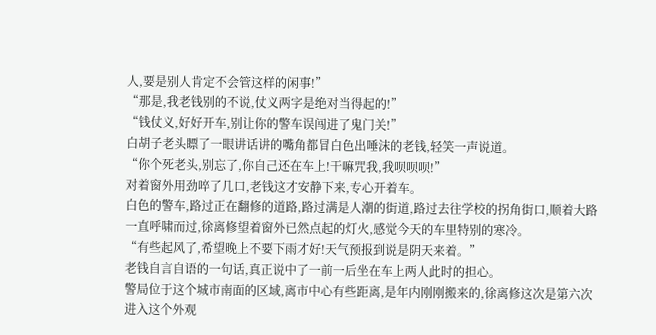人,要是别人肯定不会管这样的闲事!”
“那是,我老钱别的不说,仗义两字是绝对当得起的!”
“钱仗义,好好开车,别让你的警车误闯进了鬼门关!”
白胡子老头瞟了一眼讲话讲的嘴角都冒白色出唾沫的老钱,轻笑一声说道。
“你个死老头,别忘了,你自己还在车上!干嘛咒我,我呗呗呗!”
对着窗外用劲啐了几口,老钱这才安静下来,专心开着车。
白色的警车,路过正在翻修的道路,路过满是人潮的街道,路过去往学校的拐角街口,顺着大路一直呼啸而过,徐离修望着窗外已然点起的灯火,感觉今天的车里特别的寒冷。
“有些起风了,希望晚上不要下雨才好!天气预报到说是阴天来着。”
老钱自言自语的一句话,真正说中了一前一后坐在车上两人此时的担心。
警局位于这个城市南面的区域,离市中心有些距离,是年内刚刚搬来的,徐离修这次是第六次进入这个外观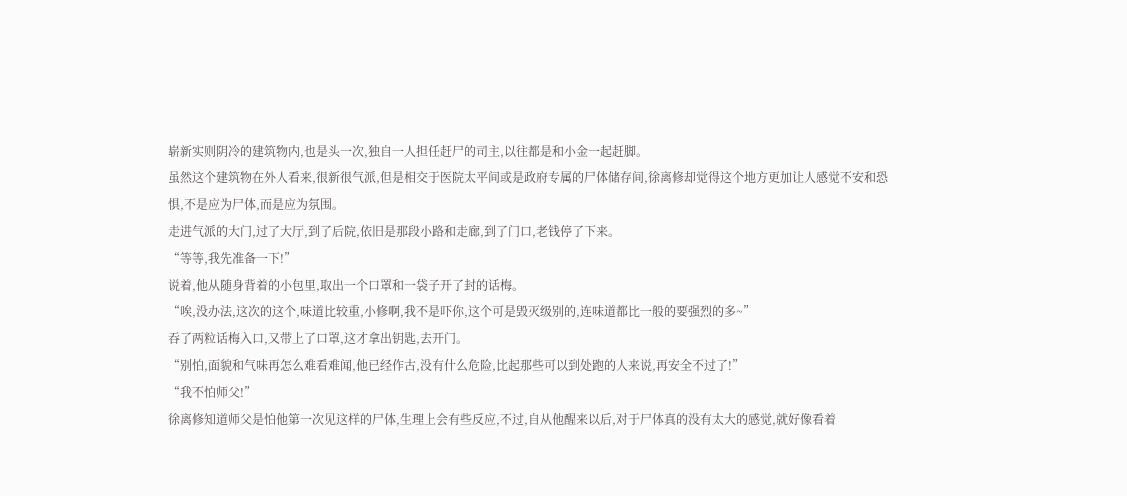崭新实则阴冷的建筑物内,也是头一次,独自一人担任赶尸的司主,以往都是和小金一起赶脚。
虽然这个建筑物在外人看来,很新很气派,但是相交于医院太平间或是政府专属的尸体储存间,徐离修却觉得这个地方更加让人感觉不安和恐惧,不是应为尸体,而是应为氛围。
走进气派的大门,过了大厅,到了后院,依旧是那段小路和走廊,到了门口,老钱停了下来。
“等等,我先准备一下!”
说着,他从随身背着的小包里,取出一个口罩和一袋子开了封的话梅。
“唉,没办法,这次的这个,味道比较重,小修啊,我不是吓你,这个可是毁灭级别的,连味道都比一般的要强烈的多~”
吞了两粒话梅入口,又带上了口罩,这才拿出钥匙,去开门。
“别怕,面貌和气味再怎么难看难闻,他已经作古,没有什么危险,比起那些可以到处跑的人来说,再安全不过了!”
“我不怕师父!”
徐离修知道师父是怕他第一次见这样的尸体,生理上会有些反应,不过,自从他醒来以后,对于尸体真的没有太大的感觉,就好像看着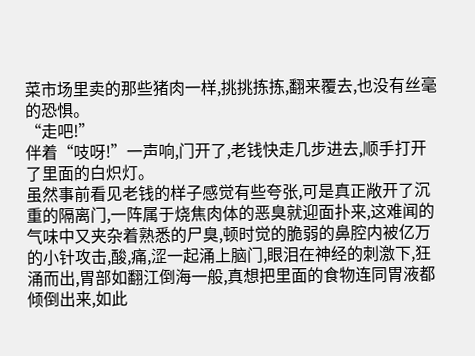菜市场里卖的那些猪肉一样,挑挑拣拣,翻来覆去,也没有丝毫的恐惧。
“走吧!”
伴着“吱呀!”一声响,门开了,老钱快走几步进去,顺手打开了里面的白炽灯。
虽然事前看见老钱的样子感觉有些夸张,可是真正敞开了沉重的隔离门,一阵属于烧焦肉体的恶臭就迎面扑来,这难闻的气味中又夹杂着熟悉的尸臭,顿时觉的脆弱的鼻腔内被亿万的小针攻击,酸,痛,涩一起涌上脑门,眼泪在神经的刺激下,狂涌而出,胃部如翻江倒海一般,真想把里面的食物连同胃液都倾倒出来,如此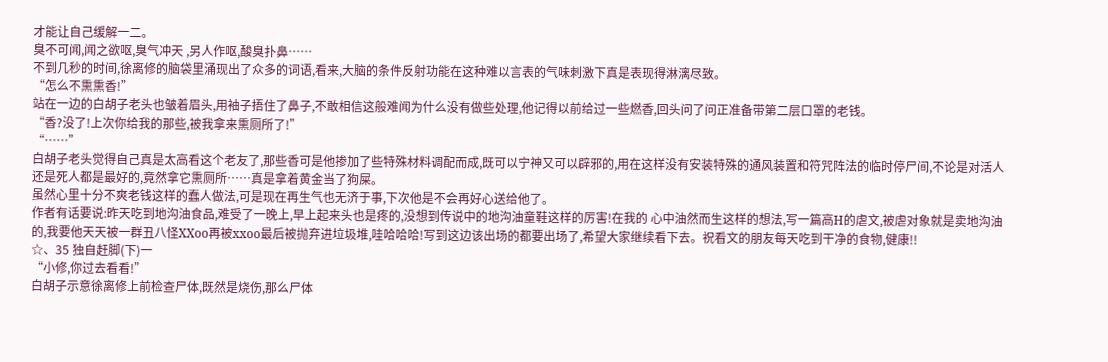才能让自己缓解一二。
臭不可闻,闻之欲呕,臭气冲天 ,另人作呕,酸臭扑鼻……
不到几秒的时间,徐离修的脑袋里涌现出了众多的词语,看来,大脑的条件反射功能在这种难以言表的气味刺激下真是表现得淋漓尽致。
“怎么不熏熏香!”
站在一边的白胡子老头也皱着眉头,用袖子捂住了鼻子,不敢相信这般难闻为什么没有做些处理,他记得以前给过一些燃香,回头问了问正准备带第二层口罩的老钱。
“香?没了!上次你给我的那些,被我拿来熏厕所了!”
“……”
白胡子老头觉得自己真是太高看这个老友了,那些香可是他掺加了些特殊材料调配而成,既可以宁神又可以辟邪的,用在这样没有安装特殊的通风装置和符咒阵法的临时停尸间,不论是对活人还是死人都是最好的,竟然拿它熏厕所……真是拿着黄金当了狗屎。
虽然心里十分不爽老钱这样的蠢人做法,可是现在再生气也无济于事,下次他是不会再好心送给他了。
作者有话要说:昨天吃到地沟油食品,难受了一晚上,早上起来头也是疼的,没想到传说中的地沟油童鞋这样的厉害!在我的 心中油然而生这样的想法,写一篇高H的虐文,被虐对象就是卖地沟油的,我要他天天被一群丑八怪XXoo再被xxoo最后被抛弃进垃圾堆,哇哈哈哈!写到这边该出场的都要出场了,希望大家继续看下去。祝看文的朋友每天吃到干净的食物,健康!!
☆、35 独自赶脚(下)一
“小修,你过去看看!”
白胡子示意徐离修上前检查尸体,既然是烧伤,那么尸体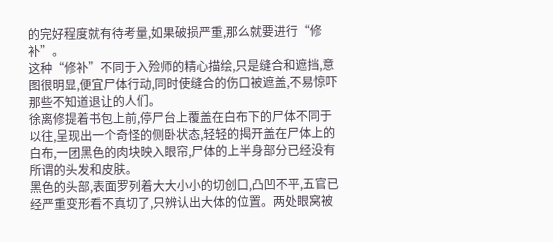的完好程度就有待考量,如果破损严重,那么就要进行“修补”。
这种“修补”不同于入殓师的精心描绘,只是缝合和遮挡,意图很明显,便宜尸体行动,同时使缝合的伤口被遮盖,不易惊吓那些不知道退让的人们。
徐离修提着书包上前,停尸台上覆盖在白布下的尸体不同于以往,呈现出一个奇怪的侧卧状态,轻轻的揭开盖在尸体上的白布,一团黑色的肉块映入眼帘,尸体的上半身部分已经没有所谓的头发和皮肤。
黑色的头部,表面罗列着大大小小的切创口,凸凹不平,五官已经严重变形看不真切了,只辨认出大体的位置。两处眼窝被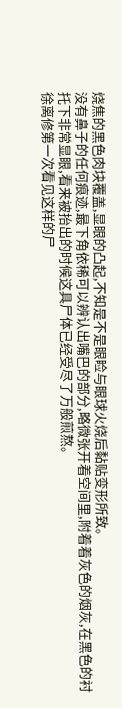烧焦的黑色肉块覆盖,显眼的凸起,不知是不是眼睑与眼球火烧后黏贴变形所致。
没有鼻子的任何痕迹,最下角依稀可以辨认出嘴巴的部分,略微张开着空间里,附着着灰色的烟灰,在黑色的衬托下非常显眼,看来被抬出的时候这具尸体已经受尽了万般煎熬。
徐离修第一次看见这样的尸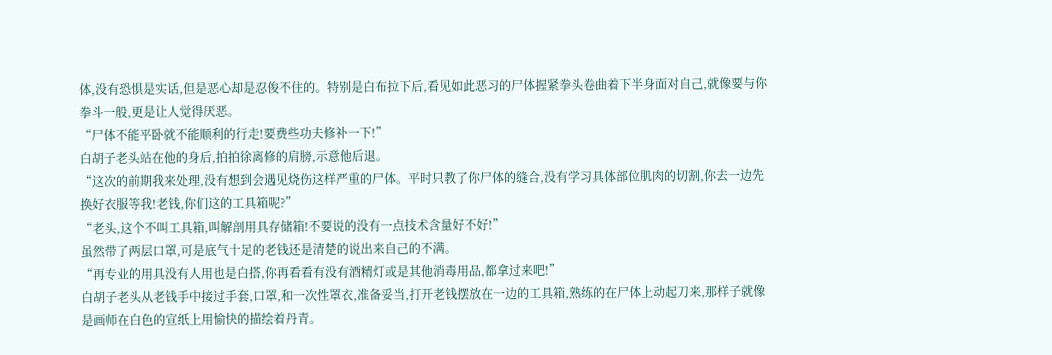体,没有恐惧是实话,但是恶心却是忍俊不住的。特别是白布拉下后,看见如此恶习的尸体握紧拳头卷曲着下半身面对自己,就像要与你拳斗一般,更是让人觉得厌恶。
“尸体不能平卧就不能顺利的行走!要费些功夫修补一下!”
白胡子老头站在他的身后,拍拍徐离修的肩膀,示意他后退。
“这次的前期我来处理,没有想到会遇见烧伤这样严重的尸体。平时只教了你尸体的缝合,没有学习具体部位肌肉的切割,你去一边先换好衣服等我!老钱,你们这的工具箱呢?”
“老头,这个不叫工具箱,叫解剖用具存储箱!不要说的没有一点技术含量好不好!”
虽然带了两层口罩,可是底气十足的老钱还是清楚的说出来自己的不满。
“再专业的用具没有人用也是白搭,你再看看有没有酒精灯或是其他消毒用品,都拿过来吧!”
白胡子老头从老钱手中接过手套,口罩,和一次性罩衣,准备妥当,打开老钱摆放在一边的工具箱,熟练的在尸体上动起刀来,那样子就像是画师在白色的宣纸上用愉快的描绘着丹青。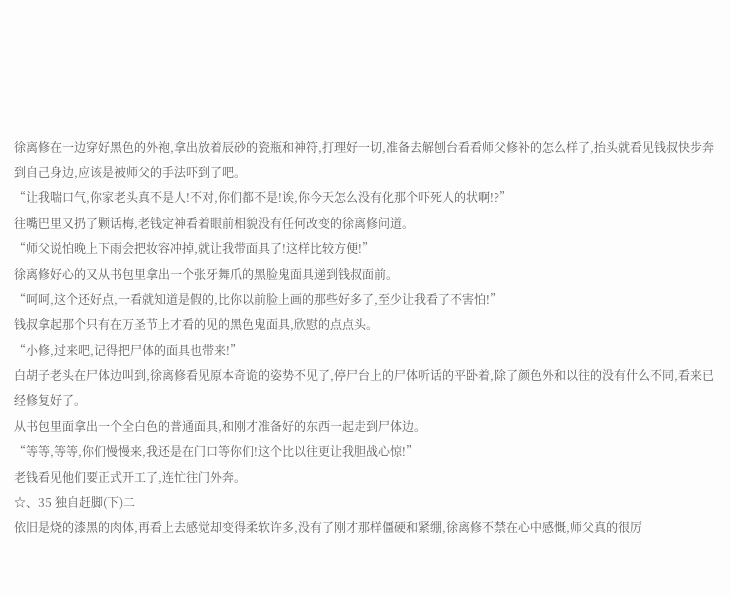徐离修在一边穿好黑色的外袍,拿出放着辰砂的瓷瓶和神符,打理好一切,准备去解刨台看看师父修补的怎么样了,抬头就看见钱叔快步奔到自己身边,应该是被师父的手法吓到了吧。
“让我喘口气,你家老头真不是人!不对,你们都不是!诶,你今天怎么没有化那个吓死人的状啊!?”
往嘴巴里又扔了颗话梅,老钱定神看着眼前相貌没有任何改变的徐离修问道。
“师父说怕晚上下雨会把妆容冲掉,就让我带面具了!这样比较方便!”
徐离修好心的又从书包里拿出一个张牙舞爪的黑脸鬼面具递到钱叔面前。
“呵呵,这个还好点,一看就知道是假的,比你以前脸上画的那些好多了,至少让我看了不害怕!”
钱叔拿起那个只有在万圣节上才看的见的黑色鬼面具,欣慰的点点头。
“小修,过来吧,记得把尸体的面具也带来!”
白胡子老头在尸体边叫到,徐离修看见原本奇诡的姿势不见了,停尸台上的尸体听话的平卧着,除了颜色外和以往的没有什么不同,看来已经修复好了。
从书包里面拿出一个全白色的普通面具,和刚才准备好的东西一起走到尸体边。
“等等,等等,你们慢慢来,我还是在门口等你们!这个比以往更让我胆战心惊!”
老钱看见他们要正式开工了,连忙往门外奔。
☆、35 独自赶脚(下)二
依旧是烧的漆黑的肉体,再看上去感觉却变得柔软许多,没有了刚才那样僵硬和紧绷,徐离修不禁在心中感慨,师父真的很厉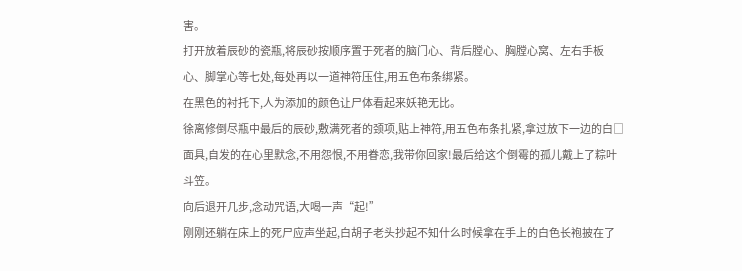害。
打开放着辰砂的瓷瓶,将辰砂按顺序置于死者的脑门心、背后膛心、胸膛心窝、左右手板心、脚掌心等七处,每处再以一道神符压住,用五色布条绑紧。
在黑色的衬托下,人为添加的颜色让尸体看起来妖艳无比。
徐离修倒尽瓶中最后的辰砂,敷满死者的颈项,贴上神符,用五色布条扎紧,拿过放下一边的白□面具,自发的在心里默念,不用怨恨,不用眷恋,我带你回家!最后给这个倒霉的孤儿戴上了粽叶斗笠。
向后退开几步,念动咒语,大喝一声“起!”
刚刚还躺在床上的死尸应声坐起,白胡子老头抄起不知什么时候拿在手上的白色长袍披在了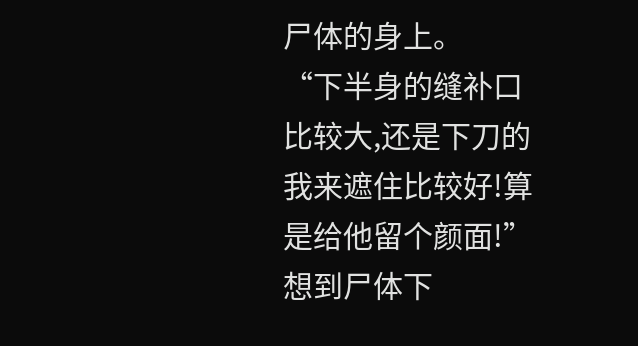尸体的身上。
“下半身的缝补口比较大,还是下刀的我来遮住比较好!算是给他留个颜面!”
想到尸体下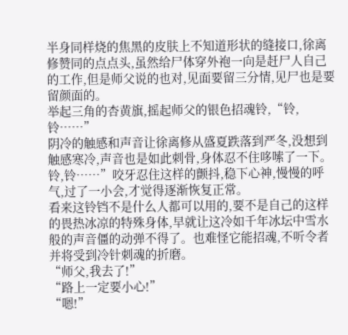半身同样烧的焦黑的皮肤上不知道形状的缝接口,徐离修赞同的点点头,虽然给尸体穿外袍一向是赶尸人自己的工作,但是师父说的也对,见面要留三分情,见尸也是要留颜面的。
举起三角的杏黄旗,摇起师父的银色招魂铃,“铃,铃……”
阴冷的触感和声音让徐离修从盛夏跌落到严冬,没想到触感寒冷,声音也是如此刺骨,身体忍不住哆嗦了一下。
铃,铃……”咬牙忍住这样的颤抖,稳下心神,慢慢的呼气,过了一小会,才觉得逐渐恢复正常。
看来这铃铛不是什么人都可以用的,要不是自己的这样的畏热冰凉的特殊身体,早就让这冷如千年冰坛中雪水般的声音僵的动弹不得了。也难怪它能招魂,不听令者并将受到冷针刺魂的折磨。
“师父,我去了!”
“路上一定要小心!”
“嗯!”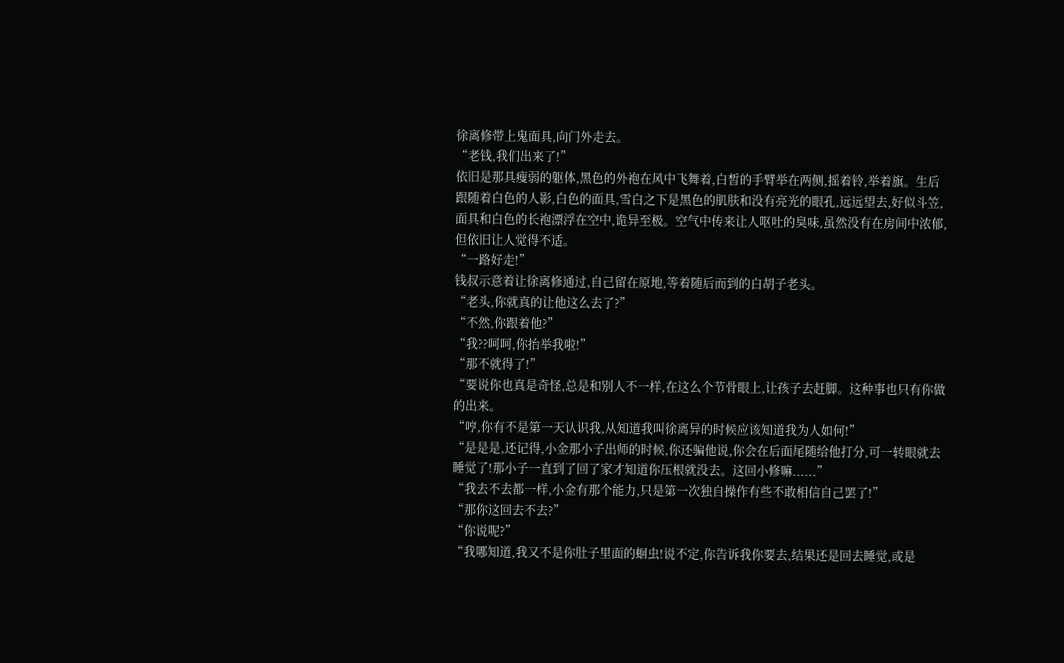徐离修带上鬼面具,向门外走去。
“老钱,我们出来了!”
依旧是那具瘦弱的躯体,黑色的外袍在风中飞舞着,白皙的手臂举在两侧,摇着铃,举着旗。生后跟随着白色的人影,白色的面具,雪白之下是黑色的肌肤和没有亮光的眼孔,远远望去,好似斗笠,面具和白色的长袍漂浮在空中,诡异至极。空气中传来让人呕吐的臭味,虽然没有在房间中浓郁,但依旧让人觉得不适。
“一路好走!”
钱叔示意着让徐离修通过,自己留在原地,等着随后而到的白胡子老头。
“老头,你就真的让他这么去了?”
“不然,你跟着他?”
“我??呵呵,你抬举我啦!”
“那不就得了!”
“要说你也真是奇怪,总是和别人不一样,在这么个节骨眼上,让孩子去赶脚。这种事也只有你做的出来。
“哼,你有不是第一天认识我,从知道我叫徐离异的时候应该知道我为人如何!”
“是是是,还记得,小金那小子出师的时候,你还骗他说,你会在后面尾随给他打分,可一转眼就去睡觉了!那小子一直到了回了家才知道你压根就没去。这回小修嘛......”
“我去不去都一样,小金有那个能力,只是第一次独自操作有些不敢相信自己罢了!”
“那你这回去不去?”
“你说呢?”
“我哪知道,我又不是你肚子里面的蛔虫!说不定,你告诉我你要去,结果还是回去睡觉,或是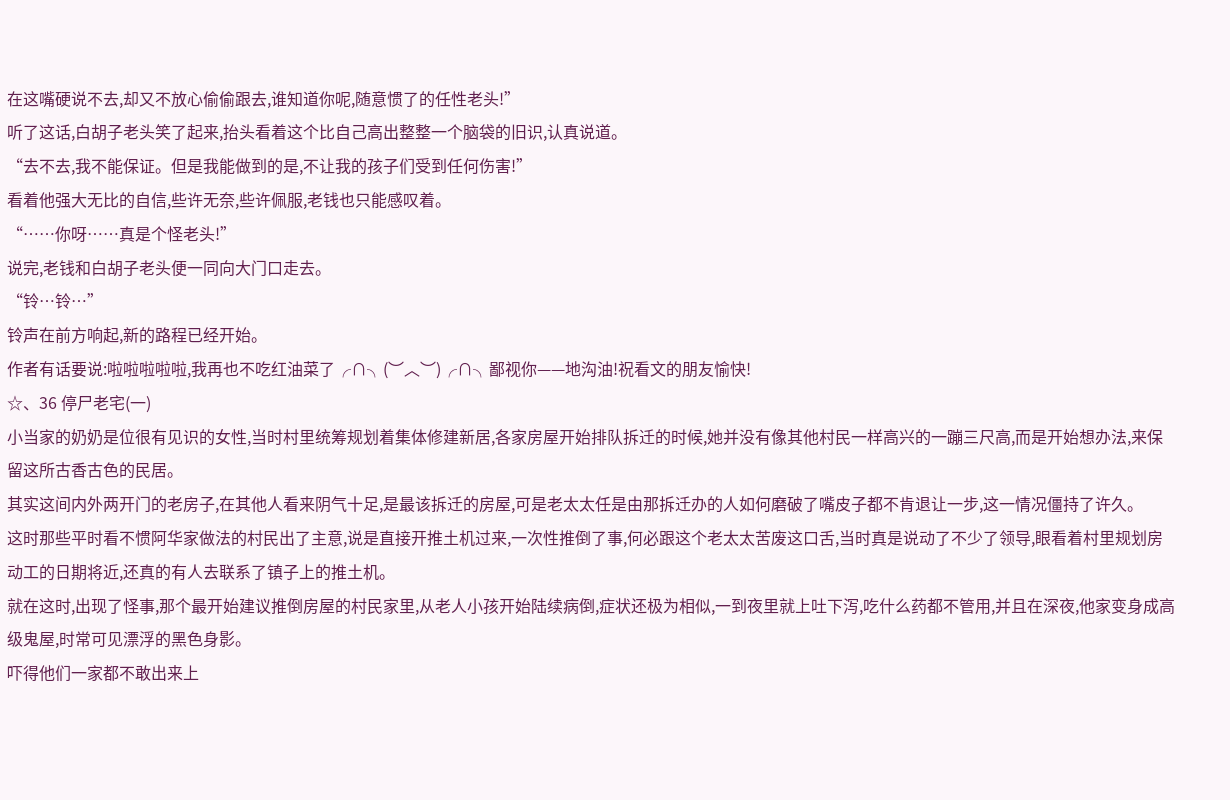在这嘴硬说不去,却又不放心偷偷跟去,谁知道你呢,随意惯了的任性老头!”
听了这话,白胡子老头笑了起来,抬头看着这个比自己高出整整一个脑袋的旧识,认真说道。
“去不去,我不能保证。但是我能做到的是,不让我的孩子们受到任何伤害!”
看着他强大无比的自信,些许无奈,些许佩服,老钱也只能感叹着。
“……你呀……真是个怪老头!”
说完,老钱和白胡子老头便一同向大门口走去。
“铃…铃…”
铃声在前方响起,新的路程已经开始。
作者有话要说:啦啦啦啦啦,我再也不吃红油菜了╭∩╮(︶︿︶)╭∩╮鄙视你——地沟油!祝看文的朋友愉快!
☆、36 停尸老宅(一)
小当家的奶奶是位很有见识的女性,当时村里统筹规划着集体修建新居,各家房屋开始排队拆迁的时候,她并没有像其他村民一样高兴的一蹦三尺高,而是开始想办法,来保留这所古香古色的民居。
其实这间内外两开门的老房子,在其他人看来阴气十足,是最该拆迁的房屋,可是老太太任是由那拆迁办的人如何磨破了嘴皮子都不肯退让一步,这一情况僵持了许久。
这时那些平时看不惯阿华家做法的村民出了主意,说是直接开推土机过来,一次性推倒了事,何必跟这个老太太苦废这口舌,当时真是说动了不少了领导,眼看着村里规划房动工的日期将近,还真的有人去联系了镇子上的推土机。
就在这时,出现了怪事,那个最开始建议推倒房屋的村民家里,从老人小孩开始陆续病倒,症状还极为相似,一到夜里就上吐下泻,吃什么药都不管用,并且在深夜,他家变身成高级鬼屋,时常可见漂浮的黑色身影。
吓得他们一家都不敢出来上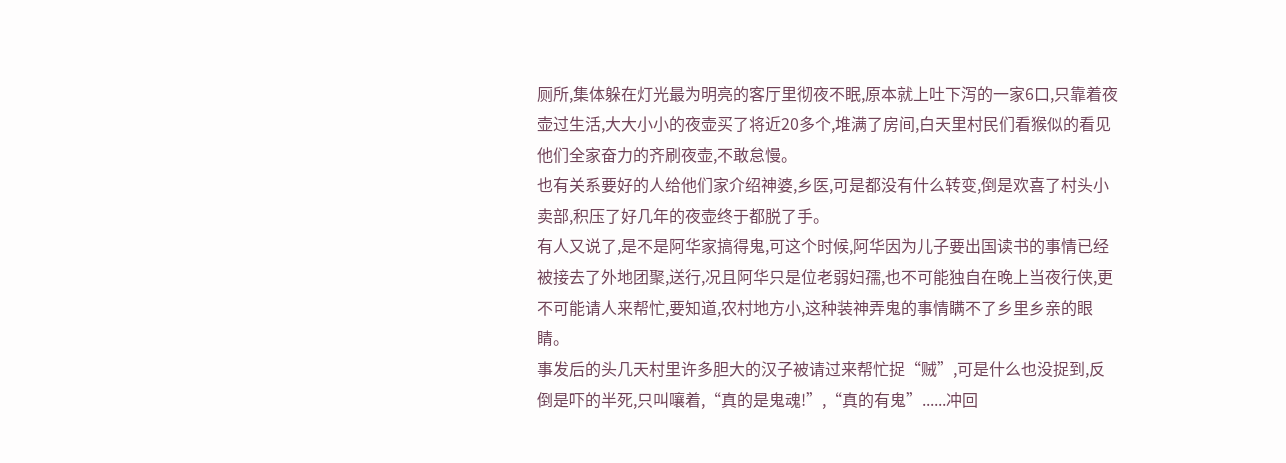厕所,集体躲在灯光最为明亮的客厅里彻夜不眠,原本就上吐下泻的一家6口,只靠着夜壶过生活,大大小小的夜壶买了将近20多个,堆满了房间,白天里村民们看猴似的看见他们全家奋力的齐刷夜壶,不敢怠慢。
也有关系要好的人给他们家介绍神婆,乡医,可是都没有什么转变,倒是欢喜了村头小卖部,积压了好几年的夜壶终于都脱了手。
有人又说了,是不是阿华家搞得鬼,可这个时候,阿华因为儿子要出国读书的事情已经被接去了外地团聚,送行,况且阿华只是位老弱妇孺,也不可能独自在晚上当夜行侠,更不可能请人来帮忙,要知道,农村地方小,这种装神弄鬼的事情瞒不了乡里乡亲的眼睛。
事发后的头几天村里许多胆大的汉子被请过来帮忙捉“贼”,可是什么也没捉到,反倒是吓的半死,只叫嚷着,“真的是鬼魂!”,“真的有鬼”......冲回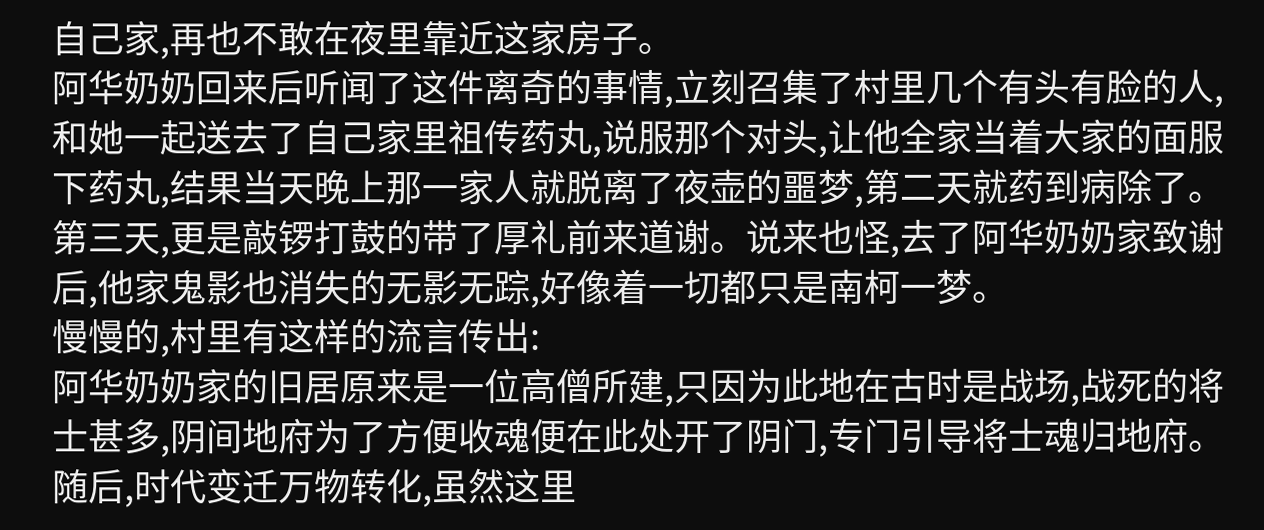自己家,再也不敢在夜里靠近这家房子。
阿华奶奶回来后听闻了这件离奇的事情,立刻召集了村里几个有头有脸的人,和她一起送去了自己家里祖传药丸,说服那个对头,让他全家当着大家的面服下药丸,结果当天晚上那一家人就脱离了夜壶的噩梦,第二天就药到病除了。第三天,更是敲锣打鼓的带了厚礼前来道谢。说来也怪,去了阿华奶奶家致谢后,他家鬼影也消失的无影无踪,好像着一切都只是南柯一梦。
慢慢的,村里有这样的流言传出:
阿华奶奶家的旧居原来是一位高僧所建,只因为此地在古时是战场,战死的将士甚多,阴间地府为了方便收魂便在此处开了阴门,专门引导将士魂归地府。
随后,时代变迁万物转化,虽然这里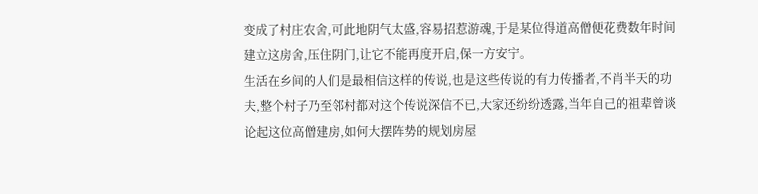变成了村庄农舍,可此地阴气太盛,容易招惹游魂,于是某位得道高僧便花费数年时间建立这房舍,压住阴门,让它不能再度开启,保一方安宁。
生活在乡间的人们是最相信这样的传说,也是这些传说的有力传播者,不肖半天的功夫,整个村子乃至邻村都对这个传说深信不已,大家还纷纷透露,当年自己的祖辈曾谈论起这位高僧建房,如何大摆阵势的规划房屋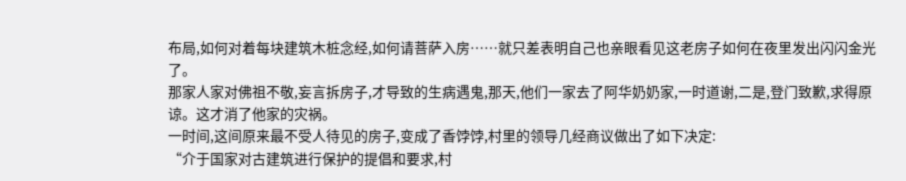布局,如何对着每块建筑木桩念经,如何请菩萨入房……就只差表明自己也亲眼看见这老房子如何在夜里发出闪闪金光了。
那家人家对佛祖不敬,妄言拆房子,才导致的生病遇鬼,那天,他们一家去了阿华奶奶家,一时道谢,二是,登门致歉,求得原谅。这才消了他家的灾祸。
一时间,这间原来最不受人待见的房子,变成了香饽饽,村里的领导几经商议做出了如下决定:
“介于国家对古建筑进行保护的提倡和要求,村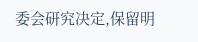委会研究决定,保留明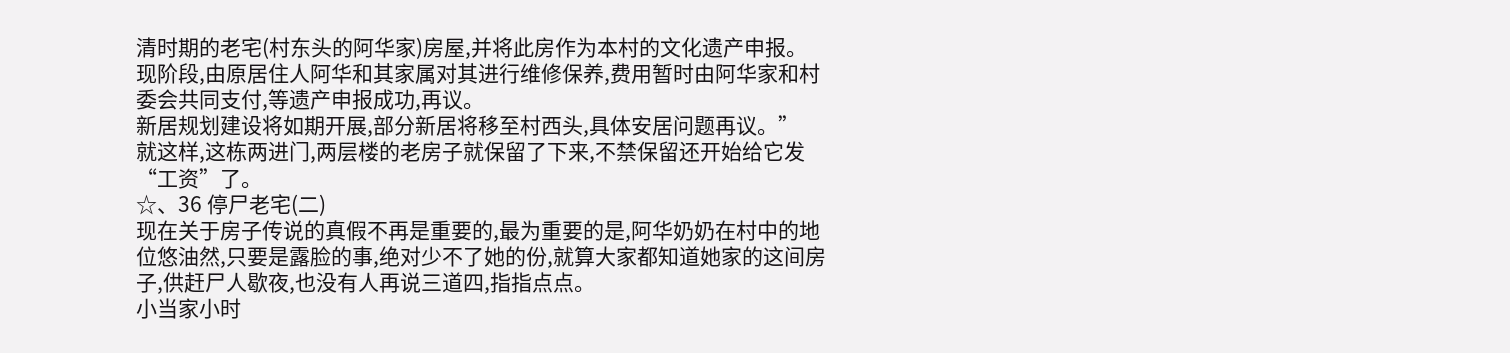清时期的老宅(村东头的阿华家)房屋,并将此房作为本村的文化遗产申报。
现阶段,由原居住人阿华和其家属对其进行维修保养,费用暂时由阿华家和村委会共同支付,等遗产申报成功,再议。
新居规划建设将如期开展,部分新居将移至村西头,具体安居问题再议。”
就这样,这栋两进门,两层楼的老房子就保留了下来,不禁保留还开始给它发“工资”了。
☆、36 停尸老宅(二)
现在关于房子传说的真假不再是重要的,最为重要的是,阿华奶奶在村中的地位悠油然,只要是露脸的事,绝对少不了她的份,就算大家都知道她家的这间房子,供赶尸人歇夜,也没有人再说三道四,指指点点。
小当家小时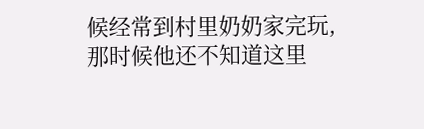候经常到村里奶奶家完玩,那时候他还不知道这里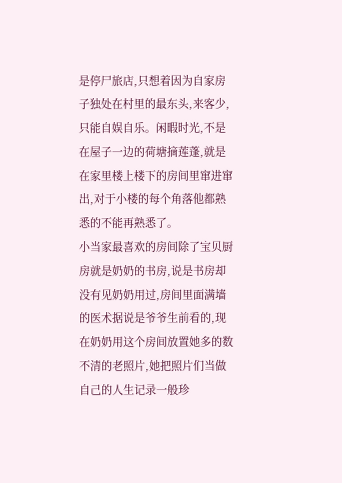是停尸旅店,只想着因为自家房子独处在村里的最东头,来客少,只能自娱自乐。闲暇时光,不是在屋子一边的荷塘摘莲蓬,就是在家里楼上楼下的房间里窜进窜出,对于小楼的每个角落他都熟悉的不能再熟悉了。
小当家最喜欢的房间除了宝贝厨房就是奶奶的书房,说是书房却没有见奶奶用过,房间里面满墙的医术据说是爷爷生前看的,现在奶奶用这个房间放置她多的数不清的老照片,她把照片们当做自己的人生记录一般珍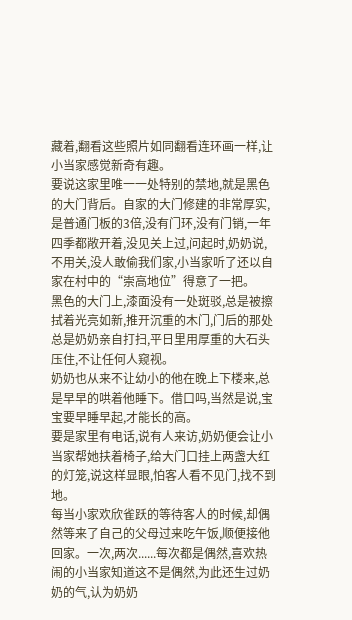藏着,翻看这些照片如同翻看连环画一样,让小当家感觉新奇有趣。
要说这家里唯一一处特别的禁地,就是黑色的大门背后。自家的大门修建的非常厚实,是普通门板的3倍,没有门环,没有门销,一年四季都敞开着,没见关上过,问起时,奶奶说,不用关,没人敢偷我们家,小当家听了还以自家在村中的“崇高地位”得意了一把。
黑色的大门上,漆面没有一处斑驳,总是被擦拭着光亮如新,推开沉重的木门,门后的那处总是奶奶亲自打扫,平日里用厚重的大石头压住,不让任何人窥视。
奶奶也从来不让幼小的他在晚上下楼来,总是早早的哄着他睡下。借口吗,当然是说,宝宝要早睡早起,才能长的高。
要是家里有电话,说有人来访,奶奶便会让小当家帮她扶着椅子,给大门口挂上两盏大红的灯笼,说这样显眼,怕客人看不见门,找不到地。
每当小家欢欣雀跃的等待客人的时候,却偶然等来了自己的父母过来吃午饭,顺便接他回家。一次,两次......每次都是偶然,喜欢热闹的小当家知道这不是偶然,为此还生过奶奶的气,认为奶奶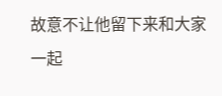故意不让他留下来和大家一起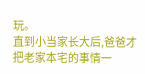玩。
直到小当家长大后,爸爸才把老家本宅的事情一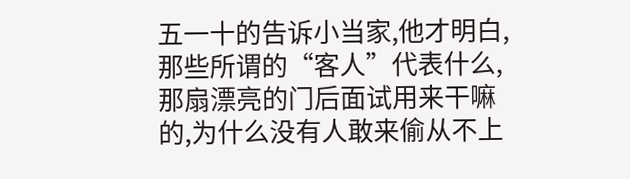五一十的告诉小当家,他才明白,那些所谓的“客人”代表什么,那扇漂亮的门后面试用来干嘛的,为什么没有人敢来偷从不上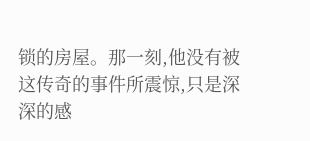锁的房屋。那一刻,他没有被这传奇的事件所震惊,只是深深的感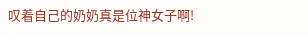叹着自己的奶奶真是位神女子啊!